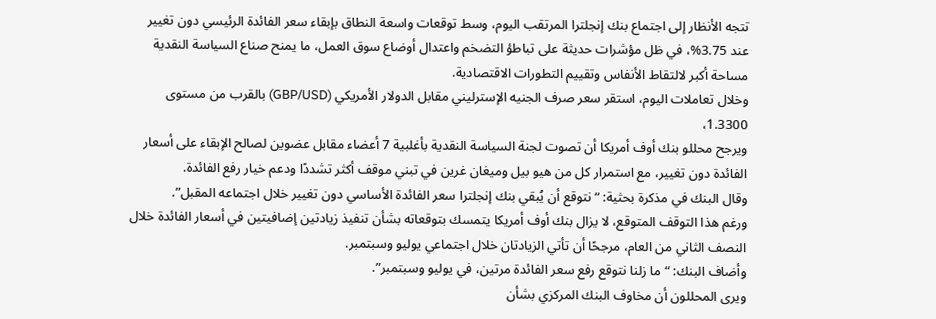تتجه الأنظار إلى اجتماع بنك إنجلترا المرتقب اليوم، وسط توقعات واسعة النطاق بإبقاء سعر الفائدة الرئيسي دون تغيير عند 3.75%، في ظل مؤشرات حديثة على تباطؤ التضخم واعتدال أوضاع سوق العمل، ما يمنح صناع السياسة النقدية مساحة أكبر لالتقاط الأنفاس وتقييم التطورات الاقتصادية.
وخلال تعاملات اليوم، استقر سعر صرف الجنيه الإسترليني مقابل الدولار الأمريكي (GBP/USD) بالقرب من مستوى 1.3300،
ويرجح محللو بنك أوف أمريكا أن تصوت لجنة السياسة النقدية بأغلبية 7 أعضاء مقابل عضوين لصالح الإبقاء على أسعار الفائدة دون تغيير، مع استمرار كل من هيو بيل وميغان غرين في تبني موقف أكثر تشددًا ودعم خيار رفع الفائدة.
وقال البنك في مذكرة بحثية: “نتوقع أن يُبقي بنك إنجلترا سعر الفائدة الأساسي دون تغيير خلال اجتماعه المقبل”.
ورغم هذا التوقف المتوقع، لا يزال بنك أوف أمريكا يتمسك بتوقعاته بشأن تنفيذ زيادتين إضافيتين في أسعار الفائدة خلال النصف الثاني من العام، مرجحًا أن تأتي الزيادتان خلال اجتماعي يوليو وسبتمبر.
وأضاف البنك: “ما زلنا نتوقع رفع سعر الفائدة مرتين، في يوليو وسبتمبر”.
ويرى المحللون أن مخاوف البنك المركزي بشأن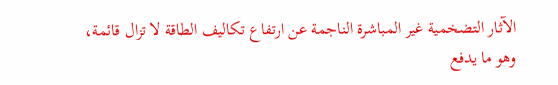الآثار التضخمية غير المباشرة الناجمة عن ارتفاع تكاليف الطاقة لا تزال قائمة، وهو ما يدفع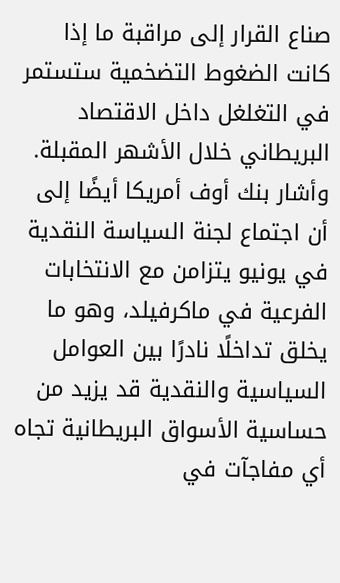صناع القرار إلى مراقبة ما إذا كانت الضغوط التضخمية ستستمر في التغلغل داخل الاقتصاد البريطاني خلال الأشهر المقبلة.
وأشار بنك أوف أمريكا أيضًا إلى أن اجتماع لجنة السياسة النقدية في يونيو يتزامن مع الانتخابات الفرعية في ماكرفيلد، وهو ما يخلق تداخلًا نادرًا بين العوامل السياسية والنقدية قد يزيد من حساسية الأسواق البريطانية تجاه أي مفاجآت في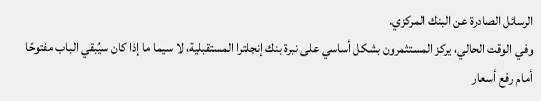الرسائل الصادرة عن البنك المركزي.
وفي الوقت الحالي، يركز المستثمرون بشكل أساسي على نبرة بنك إنجلترا المستقبلية، لا سيما ما إذا كان سيُبقي الباب مفتوحًا أمام رفع أسعار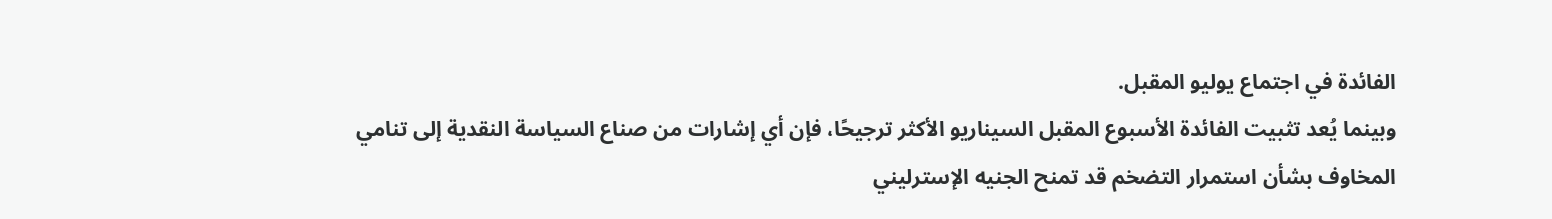الفائدة في اجتماع يوليو المقبل.
وبينما يُعد تثبيت الفائدة الأسبوع المقبل السيناريو الأكثر ترجيحًا، فإن أي إشارات من صناع السياسة النقدية إلى تنامي المخاوف بشأن استمرار التضخم قد تمنح الجنيه الإسترليني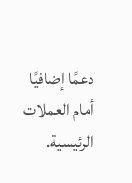دعمًا إضافيًا أمام العملات الرئيسية.